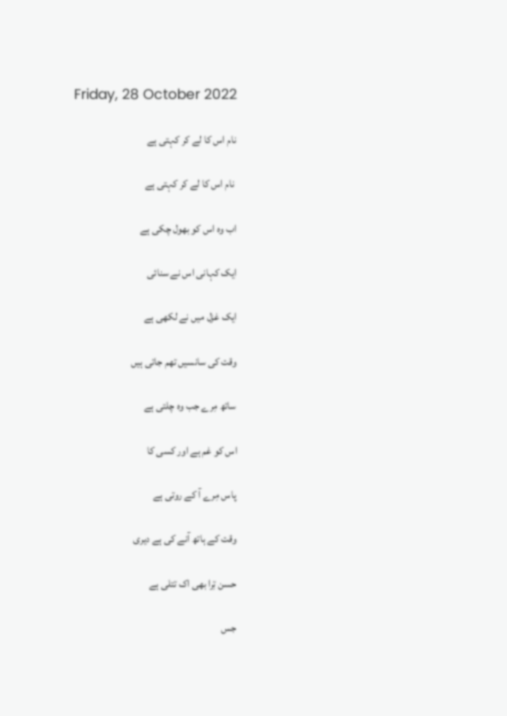Friday, 28 October 2022

نام اس کا لے کر کہتی ہے

 نام اس کا لے کر کہتی ہے

اب وہ اس کو بھول چکی ہے

ایک کہانی اس نے سنائی

ایک غزل میں نے لکھی ہے

وقت کی سانسیں تھم جاتی ہیں

ساتھ مِرے جب وہ چلتی ہے

اس کو غم ہے اور کسی کا

پاس مِرے آ کے روتی ہے

وقت کے ہاتھ آنے کی ہے دیری

حسن تِرا بھی اک تتلی ہے

جس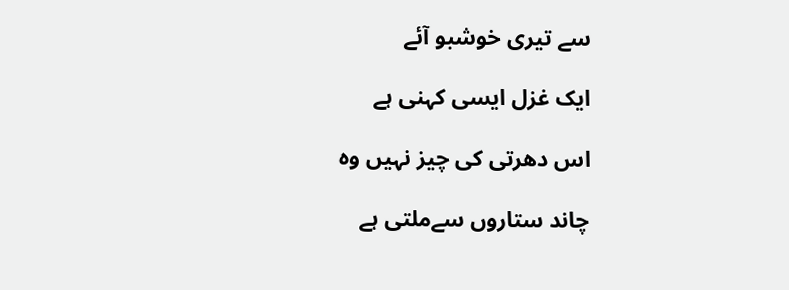سے تیری خوشبو آئے

ایک غزل ایسی کہنی ہے

اس دھرتی کی چیز نہیں وہ

چاند ستاروں سےملتی ہے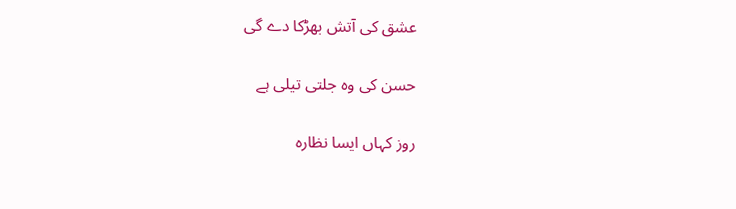عشق کی آتش بھڑکا دے گی

حسن کی وہ جلتی تیلی ہے

روز کہاں ایسا نظارہ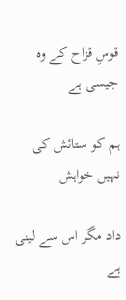قوسِ قزاح کے وہ جیسی ہے

ہم کو ستائش کی نہیں خواہش

داد مگر اس سے لینی ہے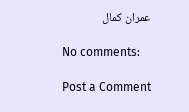عمران کمال

No comments:

Post a Comment